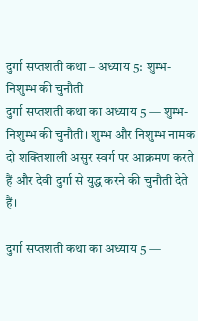दुर्गा सप्तशती कथा – अध्याय 5: शुम्भ-निशुम्भ की चुनौती
दुर्गा सप्तशती कथा का अध्याय 5 — शुम्भ-निशुम्भ की चुनौती। शुम्भ और निशुम्भ नामक दो शक्तिशाली असुर स्वर्ग पर आक्रमण करते हैं और देवी दुर्गा से युद्ध करने की चुनौती देते हैं।

दुर्गा सप्तशती कथा का अध्याय 5 —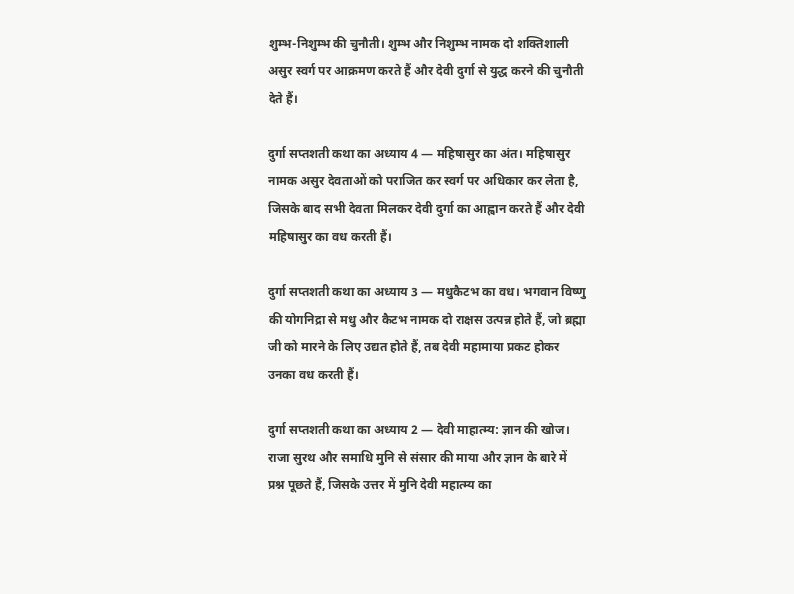शुम्भ-निशुम्भ की चुनौती। शुम्भ और निशुम्भ नामक दो शक्तिशाली असुर स्वर्ग पर आक्रमण करते हैं और देवी दुर्गा से युद्ध करने की चुनौती देते हैं।

दुर्गा सप्तशती कथा का अध्याय 4 — महिषासुर का अंत। महिषासुर नामक असुर देवताओं को पराजित कर स्वर्ग पर अधिकार कर लेता है, जिसके बाद सभी देवता मिलकर देवी दुर्गा का आह्वान करते हैं और देवी महिषासुर का वध करती हैं।

दुर्गा सप्तशती कथा का अध्याय 3 — मधुकैटभ का वध। भगवान विष्णु की योगनिद्रा से मधु और कैटभ नामक दो राक्षस उत्पन्न होते हैं, जो ब्रह्मा जी को मारने के लिए उद्यत होते हैं, तब देवी महामाया प्रकट होकर उनका वध करती हैं।

दुर्गा सप्तशती कथा का अध्याय 2 — देवी माहात्म्य: ज्ञान की खोज। राजा सुरथ और समाधि मुनि से संसार की माया और ज्ञान के बारे में प्रश्न पूछते हैं, जिसके उत्तर में मुनि देवी महात्म्य का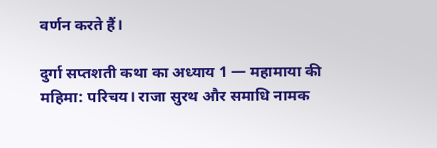वर्णन करते हैं।

दुर्गा सप्तशती कथा का अध्याय 1 — महामाया की महिमा: परिचय। राजा सुरथ और समाधि नामक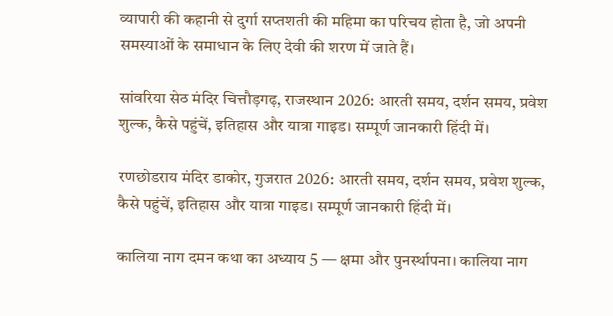व्यापारी की कहानी से दुर्गा सप्तशती की महिमा का परिचय होता है, जो अपनी समस्याओं के समाधान के लिए देवी की शरण में जाते हैं।

सांवरिया सेठ मंदिर चित्तौड़गढ़, राजस्थान 2026: आरती समय, दर्शन समय, प्रवेश शुल्क, कैसे पहुंचें, इतिहास और यात्रा गाइड। सम्पूर्ण जानकारी हिंदी में।

रणछोडराय मंदिर डाकोर, गुजरात 2026: आरती समय, दर्शन समय, प्रवेश शुल्क, कैसे पहुंचें, इतिहास और यात्रा गाइड। सम्पूर्ण जानकारी हिंदी में।

कालिया नाग दमन कथा का अध्याय 5 — क्षमा और पुनर्स्थापना। कालिया नाग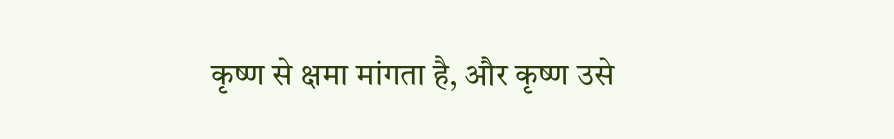कृष्ण से क्षमा मांगता है, और कृष्ण उसे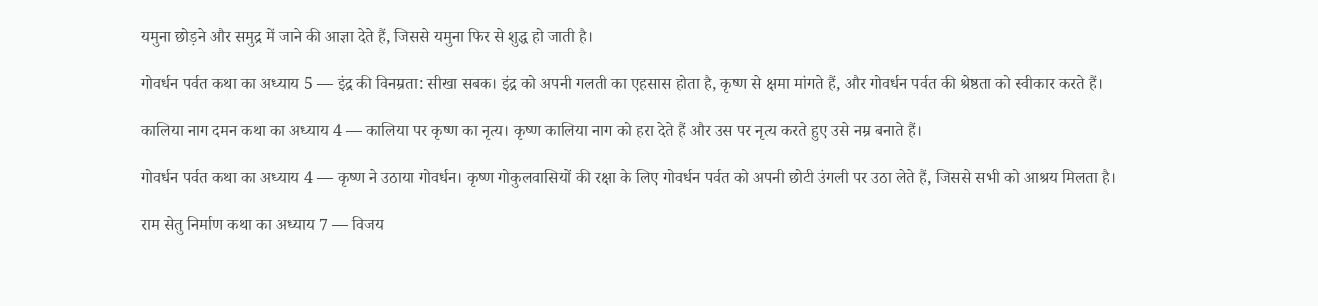यमुना छोड़ने और समुद्र में जाने की आज्ञा देते हैं, जिससे यमुना फिर से शुद्ध हो जाती है।

गोवर्धन पर्वत कथा का अध्याय 5 — इंद्र की विनम्रता: सीखा सबक। इंद्र को अपनी गलती का एहसास होता है, कृष्ण से क्षमा मांगते हैं, और गोवर्धन पर्वत की श्रेष्ठता को स्वीकार करते हैं।

कालिया नाग दमन कथा का अध्याय 4 — कालिया पर कृष्ण का नृत्य। कृष्ण कालिया नाग को हरा देते हैं और उस पर नृत्य करते हुए उसे नम्र बनाते हैं।

गोवर्धन पर्वत कथा का अध्याय 4 — कृष्ण ने उठाया गोवर्धन। कृष्ण गोकुलवासियों की रक्षा के लिए गोवर्धन पर्वत को अपनी छोटी उंगली पर उठा लेते हैं, जिससे सभी को आश्रय मिलता है।

राम सेतु निर्माण कथा का अध्याय 7 — विजय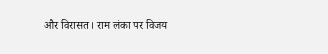और विरासत। राम लंका पर विजय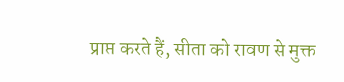प्राप्त करते हैं, सीता को रावण से मुक्त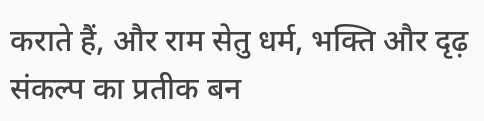कराते हैं, और राम सेतु धर्म, भक्ति और दृढ़ संकल्प का प्रतीक बन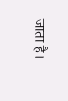जाता है।